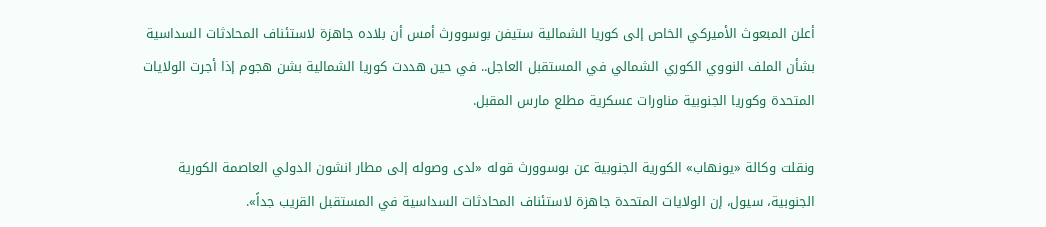أعلن المبعوث الأميركي الخاص إلى كوريا الشمالية ستيفن بوسوورث أمس أن بلاده جاهزة لاستئناف المحادثات السداسية بشأن الملف النووي الكوري الشمالي في المستقبل العاجل.. في حين هددت كوريا الشمالية بشن هجوم إذا أجرت الولايات المتحدة وكوريا الجنوبية مناورات عسكرية مطلع مارس المقبل.

ونقلت وكالة «يونهاب» الكورية الجنوبية عن بوسوورث قوله «لدى وصوله إلى مطار انشون الدولي العاصمة الكورية الجنوبية، سيول، إن الولايات المتحدة جاهزة لاستئناف المحادثات السداسية في المستقبل القريب جداً».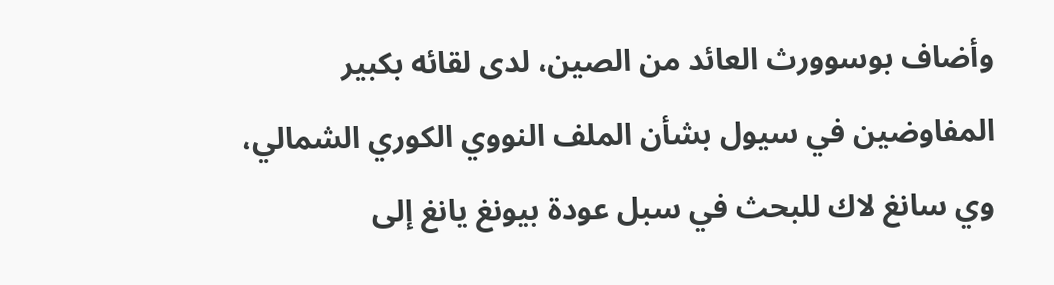وأضاف بوسوورث العائد من الصين، لدى لقائه بكبير المفاوضين في سيول بشأن الملف النووي الكوري الشمالي، وي سانغ لاك للبحث في سبل عودة بيونغ يانغ إلى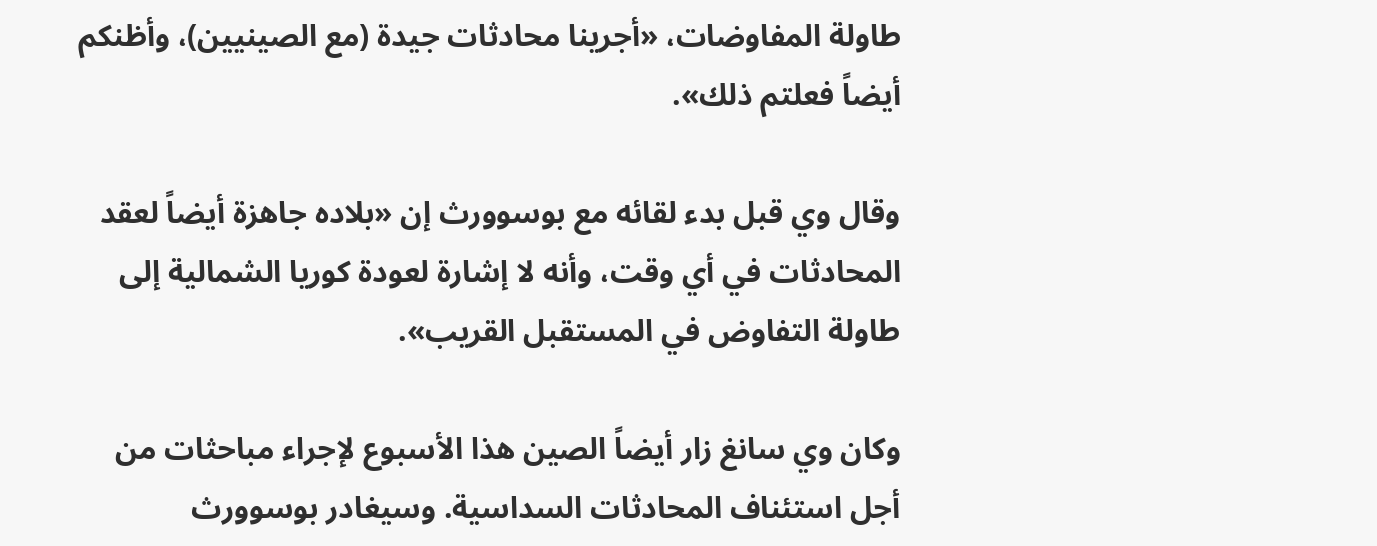طاولة المفاوضات، «أجرينا محادثات جيدة (مع الصينيين)، وأظنكم أيضاً فعلتم ذلك».

وقال وي قبل بدء لقائه مع بوسوورث إن «بلاده جاهزة أيضاً لعقد المحادثات في أي وقت، وأنه لا إشارة لعودة كوريا الشمالية إلى طاولة التفاوض في المستقبل القريب».

وكان وي سانغ زار أيضاً الصين هذا الأسبوع لإجراء مباحثات من أجل استئناف المحادثات السداسية. وسيغادر بوسوورث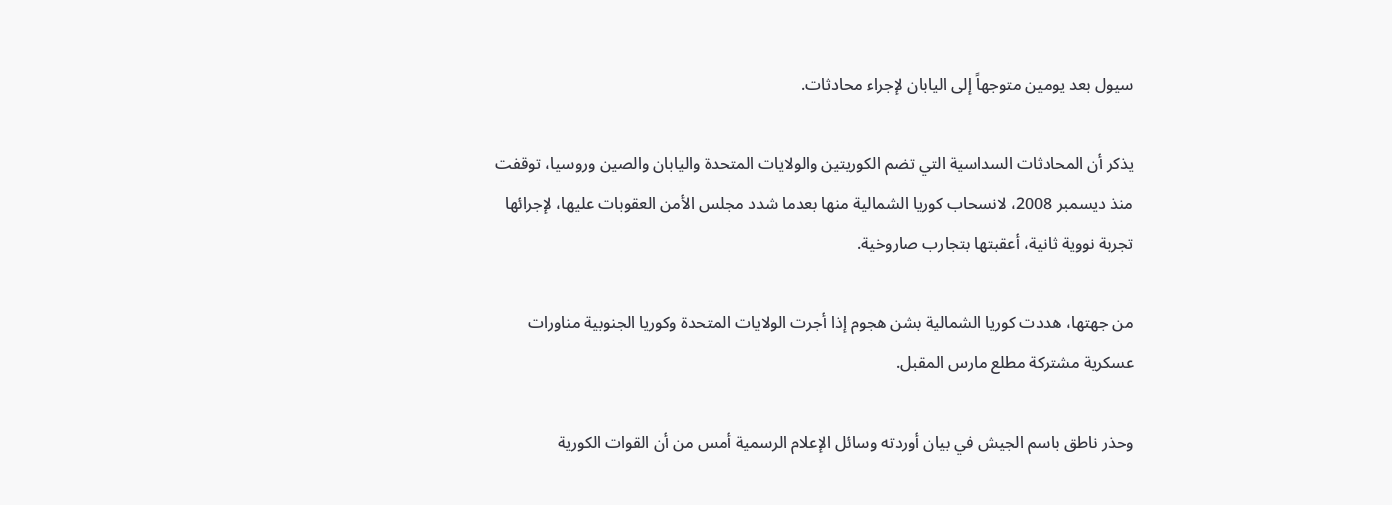سيول بعد يومين متوجهاً إلى اليابان لإجراء محادثات.

يذكر أن المحادثات السداسية التي تضم الكوريتين والولايات المتحدة واليابان والصين وروسيا، توقفت منذ ديسمبر 2008، لانسحاب كوريا الشمالية منها بعدما شدد مجلس الأمن العقوبات عليها، لإجرائها تجربة نووية ثانية، أعقبتها بتجارب صاروخية.

من جهتها، هددت كوريا الشمالية بشن هجوم إذا أجرت الولايات المتحدة وكوريا الجنوبية مناورات عسكرية مشتركة مطلع مارس المقبل.

وحذر ناطق باسم الجيش في بيان أوردته وسائل الإعلام الرسمية أمس من أن القوات الكورية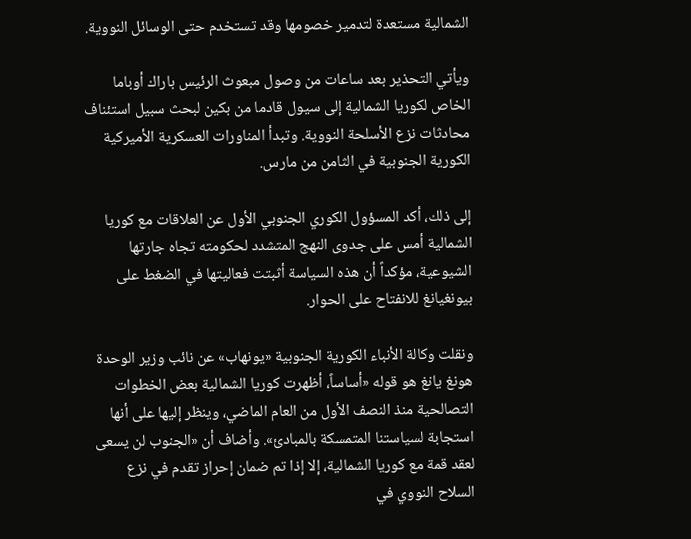الشمالية مستعدة لتدمير خصومها وقد تستخدم حتى الوسائل النووية.

ويأتي التحذير بعد ساعات من وصول مبعوث الرئيس باراك أوباما الخاص لكوريا الشمالية إلى سيول قادما من بكين لبحث سبيل استئناف محادثات نزع الأسلحة النووية. وتبدأ المناورات العسكرية الأميركية الكورية الجنوبية في الثامن من مارس.

إلى ذلك، أكد المسؤول الكوري الجنوبي الأول عن العلاقات مع كوريا الشمالية أمس على جدوى النهج المتشدد لحكومته تجاه جارتها الشيوعية، مؤكداً أن هذه السياسة أثبتت فعاليتها في الضغط على بيونغيانغ للانفتاح على الحوار.

ونقلت وكالة الأنباء الكورية الجنوبية «يونهاب» عن نائب وزير الوحدة هونغ يانغ هو قوله «أساساً، أظهرت كوريا الشمالية بعض الخطوات التصالحية منذ النصف الأول من العام الماضي، وينظر إليها على أنها استجابة لسياستنا المتمسكة بالمبادئ». وأضاف أن «الجنوب لن يسعى لعقد قمة مع كوريا الشمالية، إلا إذا تم ضمان إحراز تقدم في نزع السلاح النووي في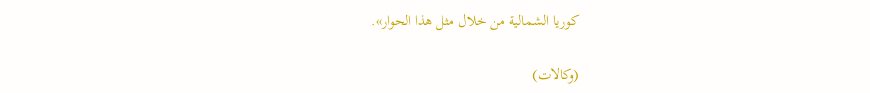كوريا الشمالية من خلال مثل هذا الحوار».

(وكالات)